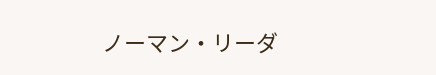ノーマン・リーダ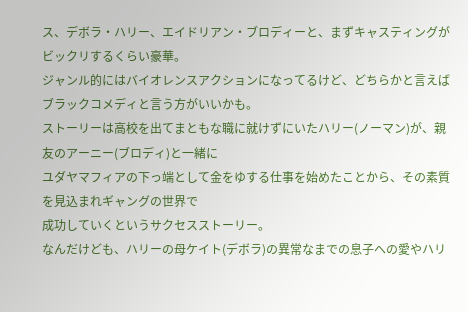ス、デボラ・ハリー、エイドリアン・ブロディーと、まずキャスティングがビックリするくらい豪華。
ジャンル的にはバイオレンスアクションになってるけど、どちらかと言えばブラックコメディと言う方がいいかも。
ストーリーは高校を出てまともな職に就けずにいたハリー(ノーマン)が、親友のアーニー(ブロディ)と一緒に
ユダヤマフィアの下っ端として金をゆする仕事を始めたことから、その素質を見込まれギャングの世界で
成功していくというサクセスストーリー。
なんだけども、ハリーの母ケイト(デボラ)の異常なまでの息子への愛やハリ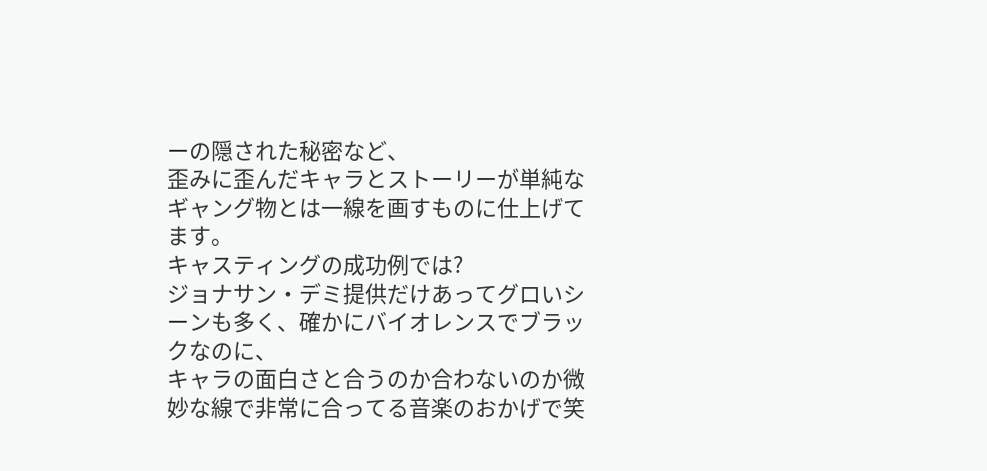ーの隠された秘密など、
歪みに歪んだキャラとストーリーが単純なギャング物とは一線を画すものに仕上げてます。
キャスティングの成功例では?
ジョナサン・デミ提供だけあってグロいシーンも多く、確かにバイオレンスでブラックなのに、
キャラの面白さと合うのか合わないのか微妙な線で非常に合ってる音楽のおかげで笑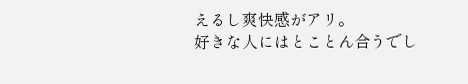えるし爽快感がアリ。
好きな人にはとことん合うでし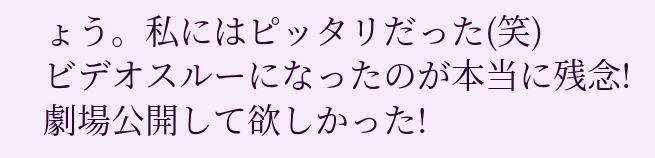ょう。私にはピッタリだった(笑)
ビデオスルーになったのが本当に残念!劇場公開して欲しかった!